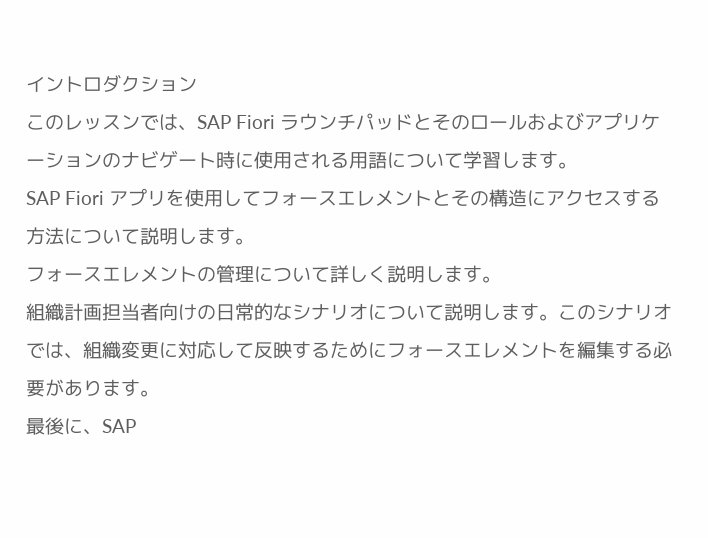イントロダクション
このレッスンでは、SAP Fiori ラウンチパッドとそのロールおよびアプリケーションのナビゲート時に使用される用語について学習します。
SAP Fiori アプリを使用してフォースエレメントとその構造にアクセスする方法について説明します。
フォースエレメントの管理について詳しく説明します。
組織計画担当者向けの日常的なシナリオについて説明します。このシナリオでは、組織変更に対応して反映するためにフォースエレメントを編集する必要があります。
最後に、SAP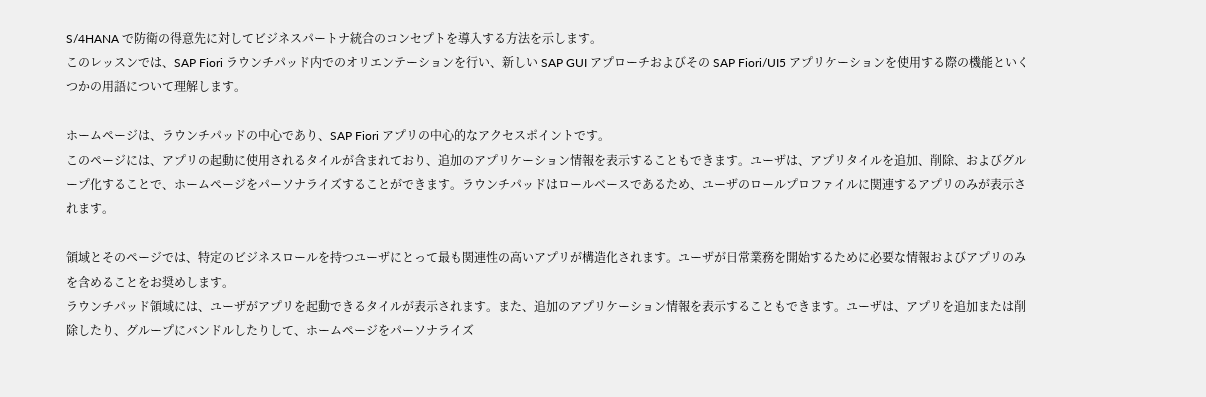S/4HANA で防衛の得意先に対してビジネスパートナ統合のコンセプトを導入する方法を示します。
このレッスンでは、SAP Fiori ラウンチパッド内でのオリエンテーションを行い、新しい SAP GUI アプローチおよびその SAP Fiori/UI5 アプリケーションを使用する際の機能といくつかの用語について理解します。

ホームページは、ラウンチパッドの中心であり、SAP Fiori アプリの中心的なアクセスポイントです。
このページには、アプリの起動に使用されるタイルが含まれており、追加のアプリケーション情報を表示することもできます。ユーザは、アプリタイルを追加、削除、およびグループ化することで、ホームページをパーソナライズすることができます。ラウンチパッドはロールベースであるため、ユーザのロールプロファイルに関連するアプリのみが表示されます。

領域とそのページでは、特定のビジネスロールを持つユーザにとって最も関連性の高いアプリが構造化されます。ユーザが日常業務を開始するために必要な情報およびアプリのみを含めることをお奨めします。
ラウンチパッド領域には、ユーザがアプリを起動できるタイルが表示されます。また、追加のアプリケーション情報を表示することもできます。ユーザは、アプリを追加または削除したり、グループにバンドルしたりして、ホームページをパーソナライズ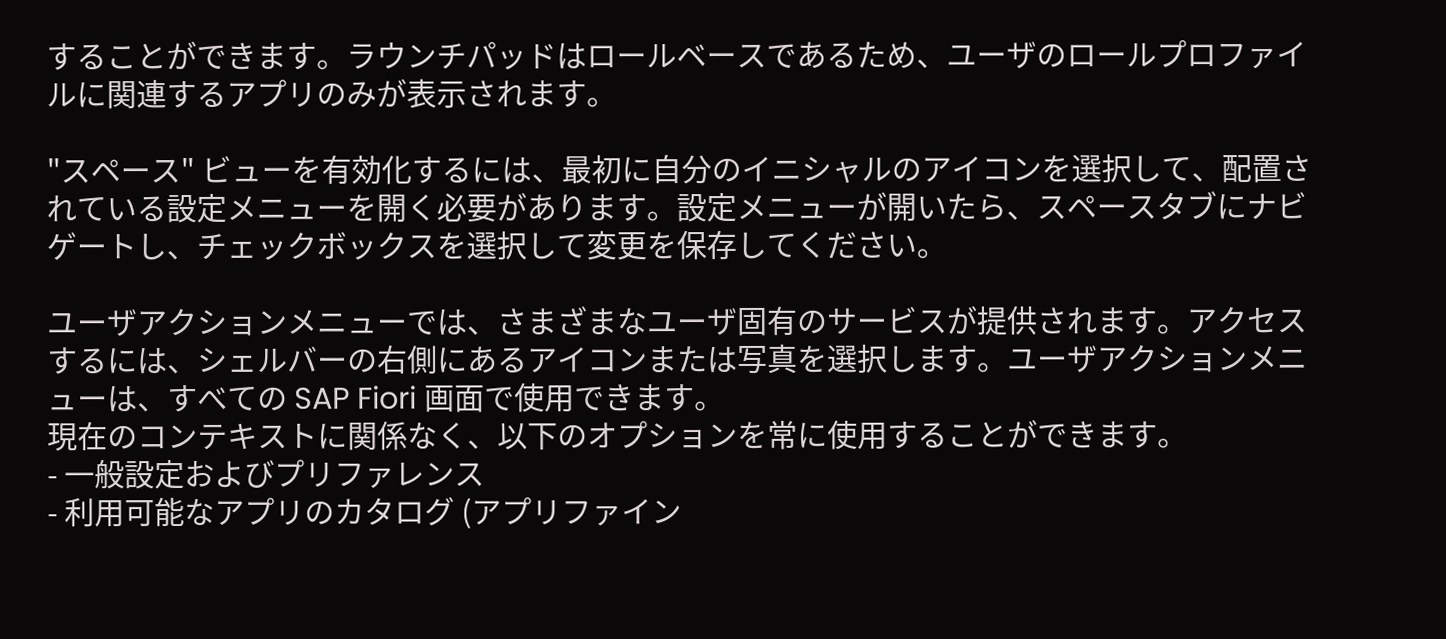することができます。ラウンチパッドはロールベースであるため、ユーザのロールプロファイルに関連するアプリのみが表示されます。

"スペース" ビューを有効化するには、最初に自分のイニシャルのアイコンを選択して、配置されている設定メニューを開く必要があります。設定メニューが開いたら、スペースタブにナビゲートし、チェックボックスを選択して変更を保存してください。

ユーザアクションメニューでは、さまざまなユーザ固有のサービスが提供されます。アクセスするには、シェルバーの右側にあるアイコンまたは写真を選択します。ユーザアクションメニューは、すべての SAP Fiori 画面で使用できます。
現在のコンテキストに関係なく、以下のオプションを常に使用することができます。
- 一般設定およびプリファレンス
- 利用可能なアプリのカタログ (アプリファイン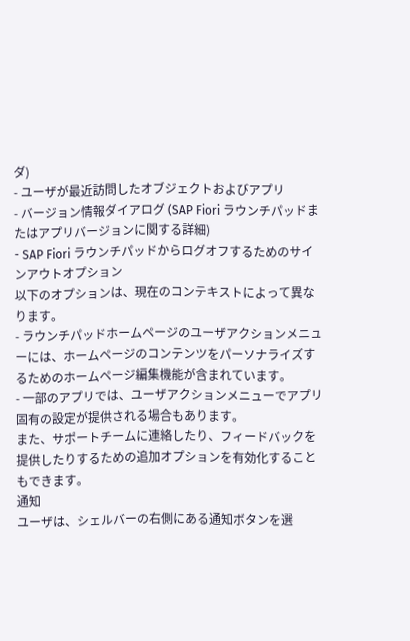ダ)
- ユーザが最近訪問したオブジェクトおよびアプリ
- バージョン情報ダイアログ (SAP Fiori ラウンチパッドまたはアプリバージョンに関する詳細)
- SAP Fiori ラウンチパッドからログオフするためのサインアウトオプション
以下のオプションは、現在のコンテキストによって異なります。
- ラウンチパッドホームページのユーザアクションメニューには、ホームページのコンテンツをパーソナライズするためのホームページ編集機能が含まれています。
- 一部のアプリでは、ユーザアクションメニューでアプリ固有の設定が提供される場合もあります。
また、サポートチームに連絡したり、フィードバックを提供したりするための追加オプションを有効化することもできます。
通知
ユーザは、シェルバーの右側にある通知ボタンを選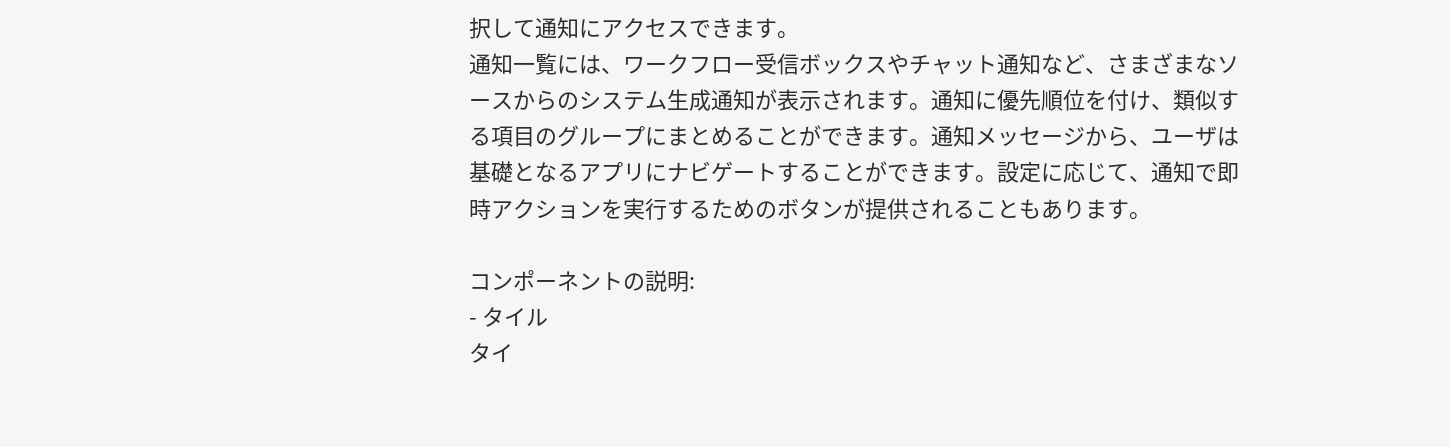択して通知にアクセスできます。
通知一覧には、ワークフロー受信ボックスやチャット通知など、さまざまなソースからのシステム生成通知が表示されます。通知に優先順位を付け、類似する項目のグループにまとめることができます。通知メッセージから、ユーザは基礎となるアプリにナビゲートすることができます。設定に応じて、通知で即時アクションを実行するためのボタンが提供されることもあります。

コンポーネントの説明:
- タイル
タイ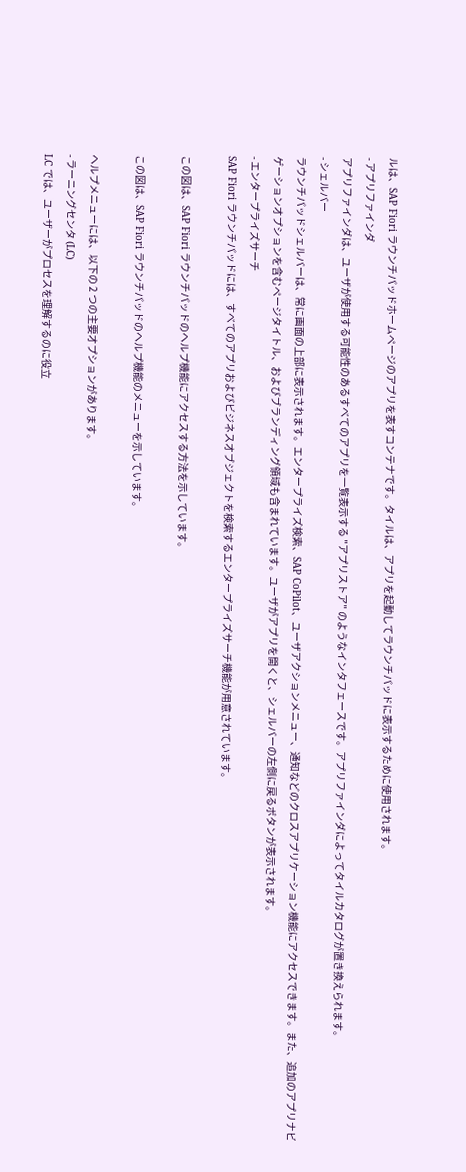ルは、SAP Fiori ラウンチパッドホームページのアプリを表すコンテナです。タイルは、アプリを起動してラウンチパッドに表示するために使用されます。
- アプリファインダ
アプリファインダは、ユーザが使用する可能性のあるすべてのアプリを一覧表示する "アプリストア" のようなインタフェースです。アプリファインダによってタイルカタログが置き換えられます。
- シェルバー
ラウンチパッドシェルバーは、常に画面の上部に表示されます。エンタープライズ検索、SAP CoPilot、ユーザアクションメニュー、通知などのクロスアプリケーション機能にアクセスできます。また、追加のアプリナビゲーションオプションを含むページタイトル、およびブランディング領域も含まれています。ユーザがアプリを開くと、シェルバーの左側に戻るボタンが表示されます。
- エンタープライズサーチ
SAP Fiori ラウンチパッドには、すべてのアプリおよびビジネスオブジェクトを検索するエンタープライズサーチ機能が用意されています。

この図は、SAP Fiori ラウンチパッドのヘルプ機能にアクセスする方法を示しています。

この図は、SAP Fiori ラウンチパッドのヘルプ機能のメニューを示しています。

ヘルプメニューには、以下の 2 つの主要オプションがあります。
- ラーニングセンタ (LC)
LC では、ユーザーがプロセスを理解するのに役立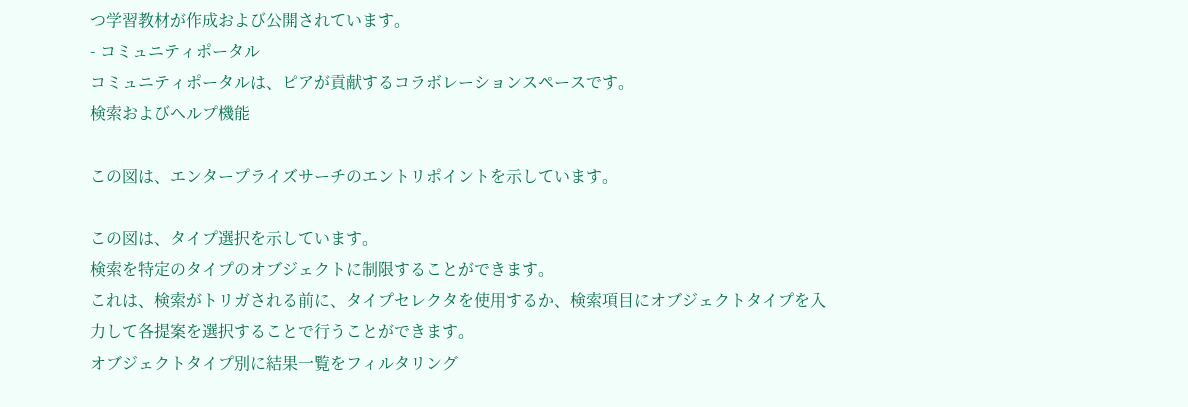つ学習教材が作成および公開されています。
- コミュニティポータル
コミュニティポータルは、ピアが貢献するコラボレーションスペースです。
検索およびヘルプ機能

この図は、エンタープライズサーチのエントリポイントを示しています。

この図は、タイプ選択を示しています。
検索を特定のタイプのオブジェクトに制限することができます。
これは、検索がトリガされる前に、タイプセレクタを使用するか、検索項目にオブジェクトタイプを入力して各提案を選択することで行うことができます。
オブジェクトタイプ別に結果一覧をフィルタリング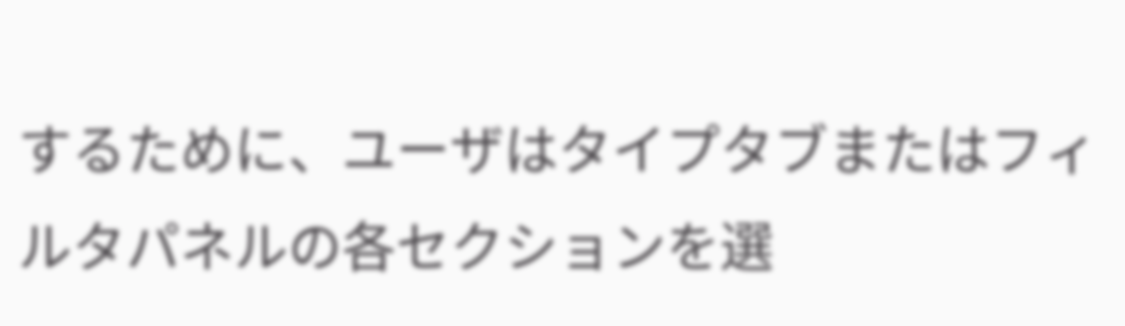するために、ユーザはタイプタブまたはフィルタパネルの各セクションを選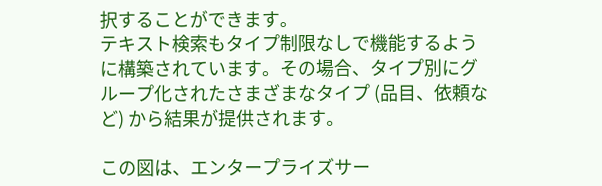択することができます。
テキスト検索もタイプ制限なしで機能するように構築されています。その場合、タイプ別にグループ化されたさまざまなタイプ (品目、依頼など) から結果が提供されます。

この図は、エンタープライズサー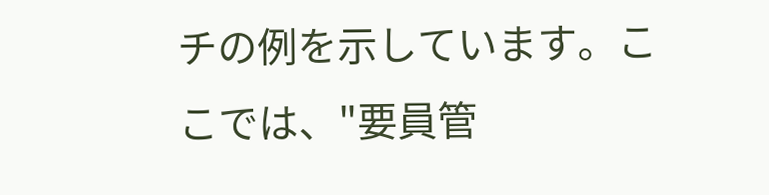チの例を示しています。ここでは、"要員管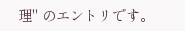理" のエントリです。